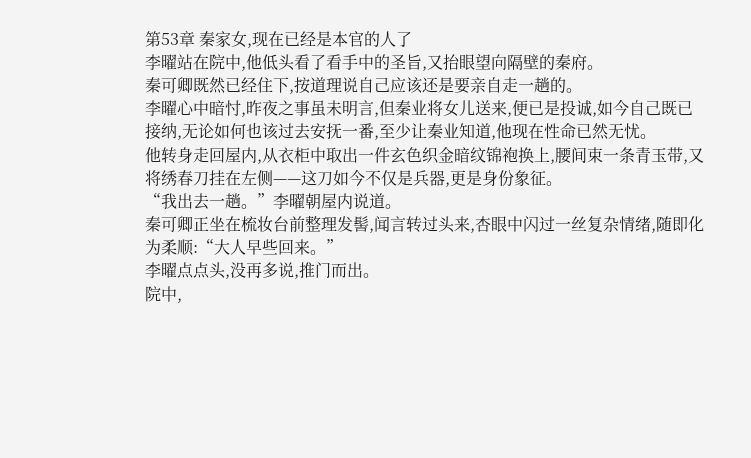第53章 秦家女,现在已经是本官的人了
李曜站在院中,他低头看了看手中的圣旨,又抬眼望向隔壁的秦府。
秦可卿既然已经住下,按道理说自己应该还是要亲自走一趟的。
李曜心中暗忖,昨夜之事虽未明言,但秦业将女儿送来,便已是投诚,如今自己既已接纳,无论如何也该过去安抚一番,至少让秦业知道,他现在性命已然无忧。
他转身走回屋内,从衣柜中取出一件玄色织金暗纹锦袍换上,腰间束一条青玉带,又将绣春刀挂在左侧——这刀如今不仅是兵器,更是身份象征。
“我出去一趟。”李曜朝屋内说道。
秦可卿正坐在梳妆台前整理发髻,闻言转过头来,杏眼中闪过一丝复杂情绪,随即化为柔顺:“大人早些回来。”
李曜点点头,没再多说,推门而出。
院中,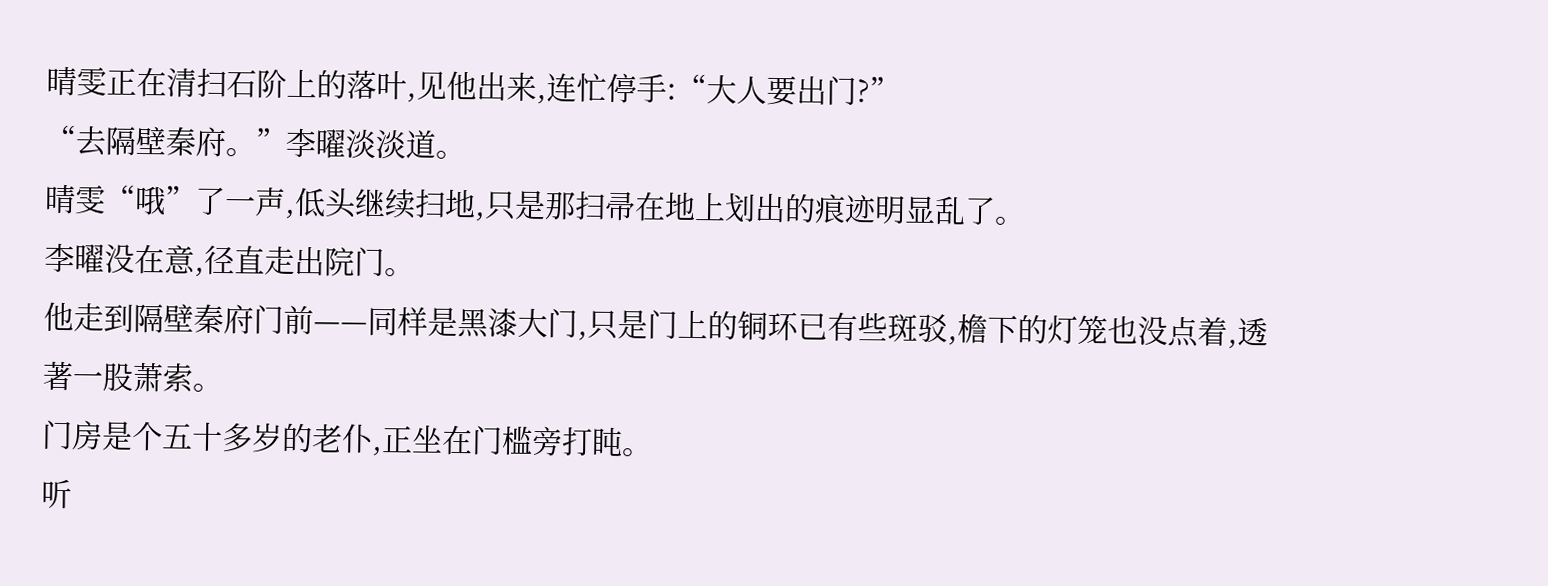晴雯正在清扫石阶上的落叶,见他出来,连忙停手:“大人要出门?”
“去隔壁秦府。”李曜淡淡道。
晴雯“哦”了一声,低头继续扫地,只是那扫帚在地上划出的痕迹明显乱了。
李曜没在意,径直走出院门。
他走到隔壁秦府门前——同样是黑漆大门,只是门上的铜环已有些斑驳,檐下的灯笼也没点着,透著一股萧索。
门房是个五十多岁的老仆,正坐在门槛旁打盹。
听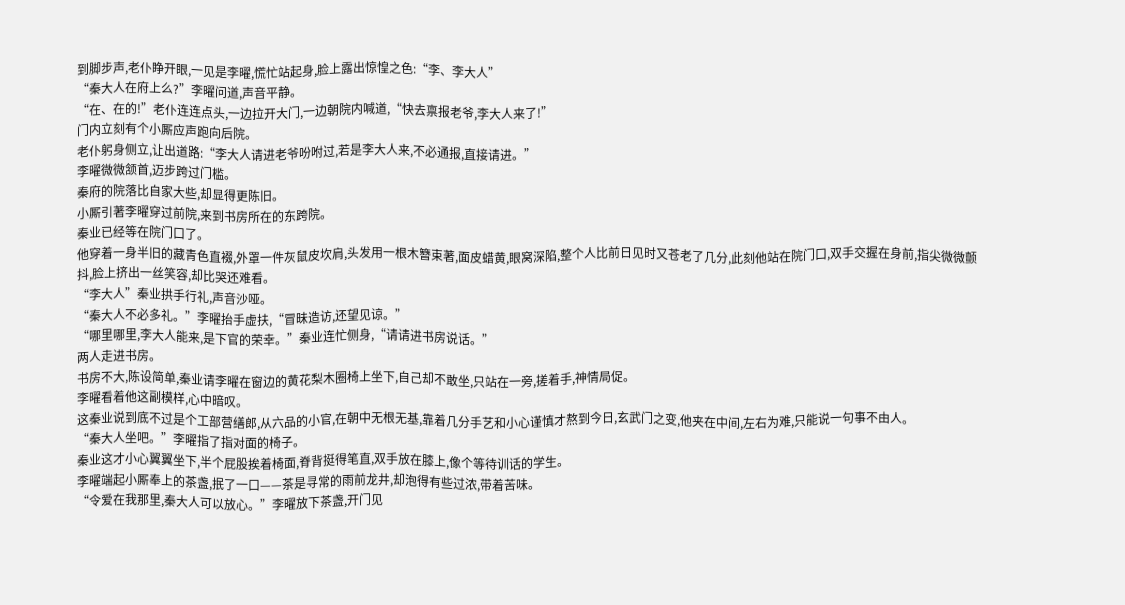到脚步声,老仆睁开眼,一见是李曜,慌忙站起身,脸上露出惊惶之色:“李、李大人”
“秦大人在府上么?”李曜问道,声音平静。
“在、在的!”老仆连连点头,一边拉开大门,一边朝院内喊道,“快去禀报老爷,李大人来了!”
门内立刻有个小厮应声跑向后院。
老仆躬身侧立,让出道路:“李大人请进老爷吩咐过,若是李大人来,不必通报,直接请进。”
李曜微微颔首,迈步跨过门槛。
秦府的院落比自家大些,却显得更陈旧。
小厮引著李曜穿过前院,来到书房所在的东跨院。
秦业已经等在院门口了。
他穿着一身半旧的藏青色直裰,外罩一件灰鼠皮坎肩,头发用一根木簪束著,面皮蜡黄,眼窝深陷,整个人比前日见时又苍老了几分,此刻他站在院门口,双手交握在身前,指尖微微颤抖,脸上挤出一丝笑容,却比哭还难看。
“李大人”秦业拱手行礼,声音沙哑。
“秦大人不必多礼。”李曜抬手虚扶,“冒昧造访,还望见谅。”
“哪里哪里,李大人能来,是下官的荣幸。”秦业连忙侧身,“请请进书房说话。”
两人走进书房。
书房不大,陈设简单,秦业请李曜在窗边的黄花梨木圈椅上坐下,自己却不敢坐,只站在一旁,搓着手,神情局促。
李曜看着他这副模样,心中暗叹。
这秦业说到底不过是个工部营缮郎,从六品的小官,在朝中无根无基,靠着几分手艺和小心谨慎才熬到今日,玄武门之变,他夹在中间,左右为难,只能说一句事不由人。
“秦大人坐吧。”李曜指了指对面的椅子。
秦业这才小心翼翼坐下,半个屁股挨着椅面,脊背挺得笔直,双手放在膝上,像个等待训话的学生。
李曜端起小厮奉上的茶盏,抿了一口——茶是寻常的雨前龙井,却泡得有些过浓,带着苦味。
“令爱在我那里,秦大人可以放心。”李曜放下茶盏,开门见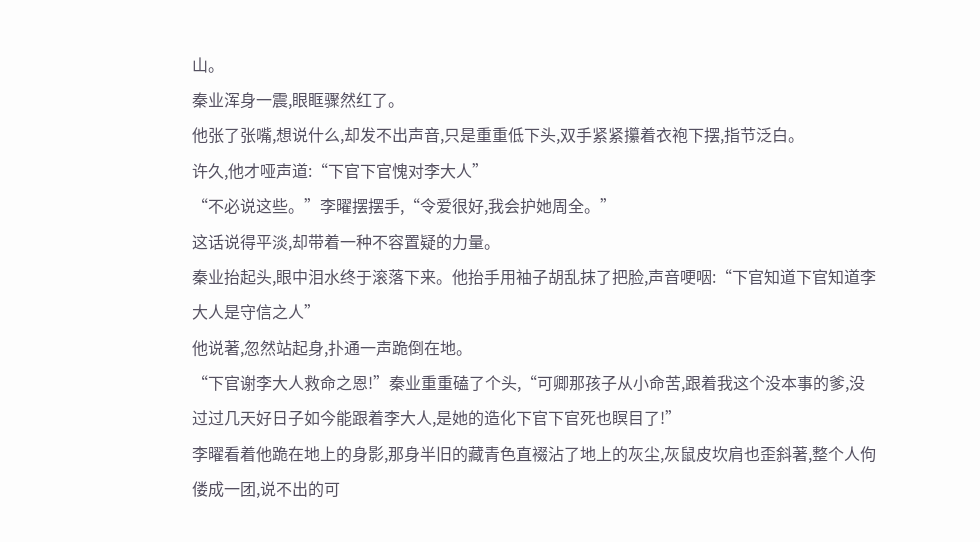山。
秦业浑身一震,眼眶骤然红了。
他张了张嘴,想说什么,却发不出声音,只是重重低下头,双手紧紧攥着衣袍下摆,指节泛白。
许久,他才哑声道:“下官下官愧对李大人”
“不必说这些。”李曜摆摆手,“令爱很好,我会护她周全。”
这话说得平淡,却带着一种不容置疑的力量。
秦业抬起头,眼中泪水终于滚落下来。他抬手用袖子胡乱抹了把脸,声音哽咽:“下官知道下官知道李大人是守信之人”
他说著,忽然站起身,扑通一声跪倒在地。
“下官谢李大人救命之恩!”秦业重重磕了个头,“可卿那孩子从小命苦,跟着我这个没本事的爹,没过过几天好日子如今能跟着李大人,是她的造化下官下官死也瞑目了!”
李曜看着他跪在地上的身影,那身半旧的藏青色直裰沾了地上的灰尘,灰鼠皮坎肩也歪斜著,整个人佝偻成一团,说不出的可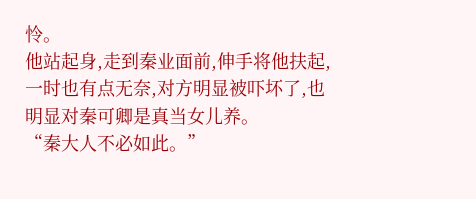怜。
他站起身,走到秦业面前,伸手将他扶起,一时也有点无奈,对方明显被吓坏了,也明显对秦可卿是真当女儿养。
“秦大人不必如此。”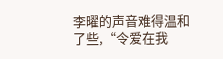李曜的声音难得温和了些,“令爱在我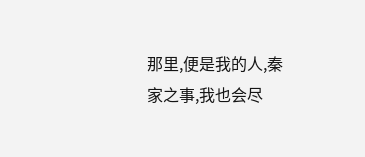那里,便是我的人,秦家之事,我也会尽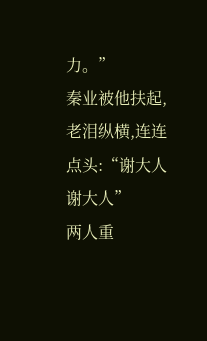力。”
秦业被他扶起,老泪纵横,连连点头:“谢大人谢大人”
两人重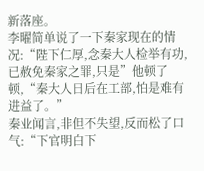新落座。
李曜简单说了一下秦家现在的情况:“陛下仁厚,念秦大人检举有功,已赦免秦家之罪,只是”他顿了顿,“秦大人日后在工部,怕是难有进益了。”
秦业闻言,非但不失望,反而松了口气:“下官明白下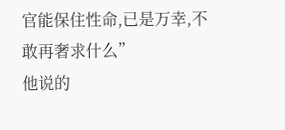官能保住性命,已是万幸,不敢再奢求什么”
他说的